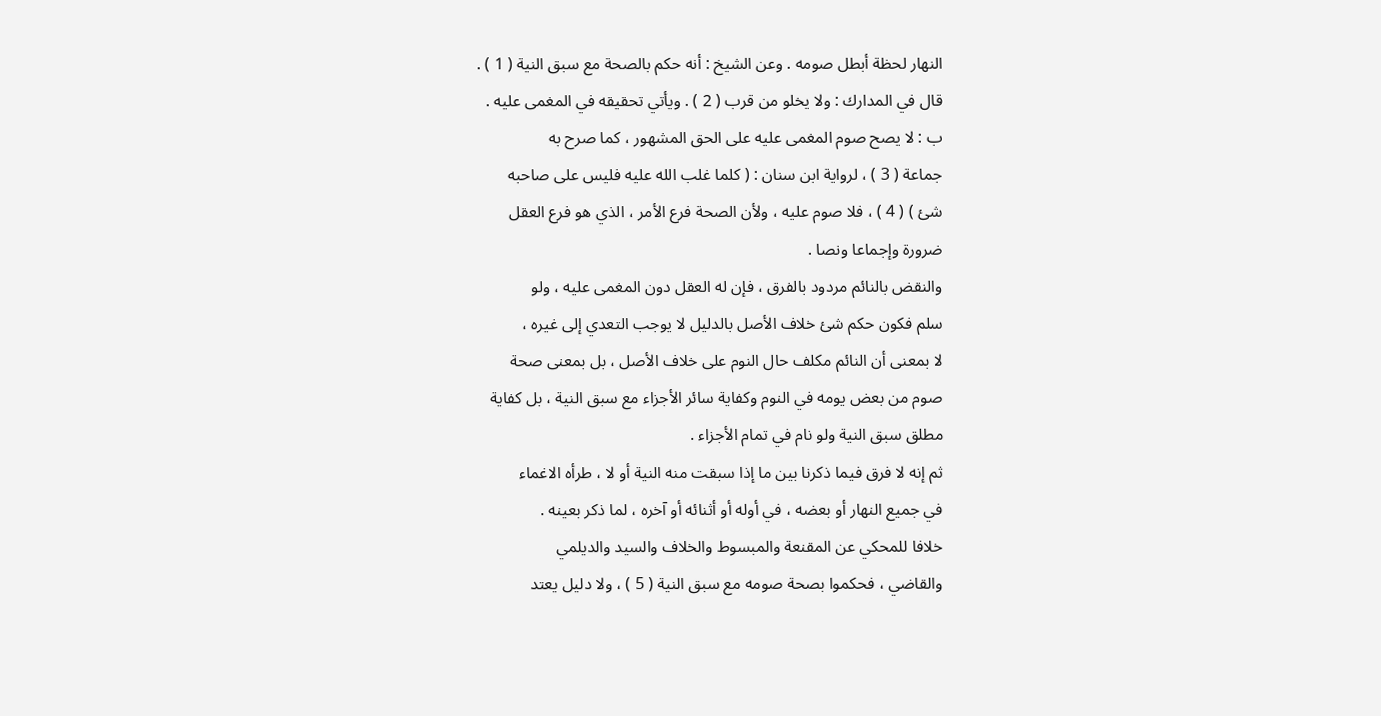النهار لحظة أبطل صومه . وعن الشيخ : أنه حكم بالصحة مع سبق النية ( 1 ) .
قال في المدارك : ولا يخلو من قرب ( 2 ) . ويأتي تحقيقه في المغمى عليه .
ب : لا يصح صوم المغمى عليه على الحق المشهور ، كما صرح به
جماعة ( 3 ) ، لرواية ابن سنان : ( كلما غلب الله عليه فليس على صاحبه
شئ ) ( 4 ) ، فلا صوم عليه ، ولأن الصحة فرع الأمر ، الذي هو فرع العقل
ضرورة وإجماعا ونصا .
والنقض بالنائم مردود بالفرق ، فإن له العقل دون المغمى عليه ، ولو
سلم فكون حكم شئ خلاف الأصل بالدليل لا يوجب التعدي إلى غيره ،
لا بمعنى أن النائم مكلف حال النوم على خلاف الأصل ، بل بمعنى صحة
صوم من بعض يومه في النوم وكفاية سائر الأجزاء مع سبق النية ، بل كفاية
مطلق سبق النية ولو نام في تمام الأجزاء .
ثم إنه لا فرق فيما ذكرنا بين ما إذا سبقت منه النية أو لا ، طرأه الاغماء
في جميع النهار أو بعضه ، في أوله أو أثنائه أو آخره ، لما ذكر بعينه .
خلافا للمحكي عن المقنعة والمبسوط والخلاف والسيد والديلمي
والقاضي ، فحكموا بصحة صومه مع سبق النية ( 5 ) ، ولا دليل يعتد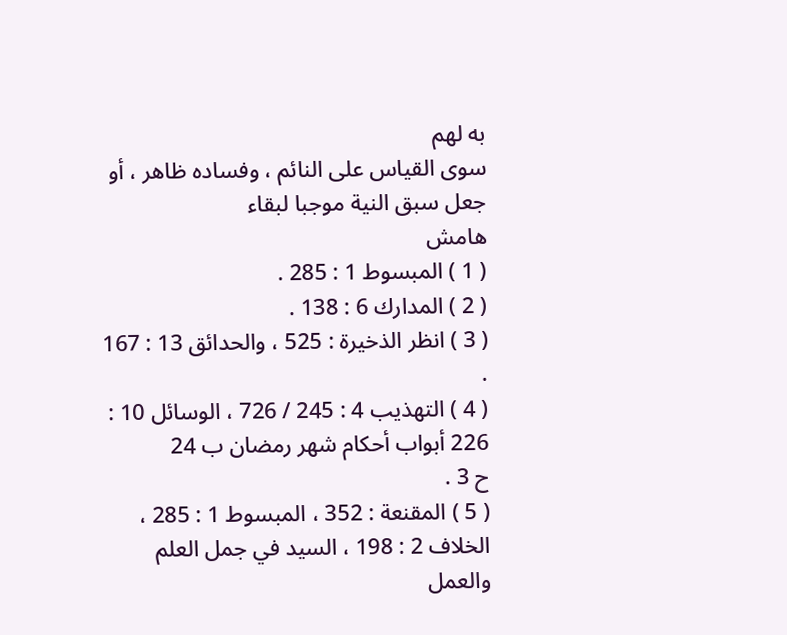به لهم
سوى القياس على النائم ، وفساده ظاهر ، أو جعل سبق النية موجبا لبقاء
هامش
( 1 ) المبسوط 1 : 285 .
( 2 ) المدارك 6 : 138 .
( 3 ) انظر الذخيرة : 525 ، والحدائق 13 : 167 .
( 4 ) التهذيب 4 : 245 / 726 ، الوسائل 10 : 226 أبواب أحكام شهر رمضان ب 24
ح 3 .
( 5 ) المقنعة : 352 ، المبسوط 1 : 285 ، الخلاف 2 : 198 ، السيد في جمل العلم
والعمل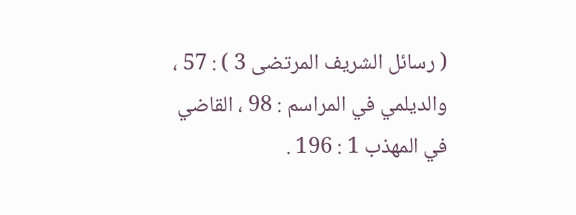( رسائل الشريف المرتضى 3 ) : 57 ، والديلمي في المراسم : 98 ، القاضي
في المهذب 1 : 196 .